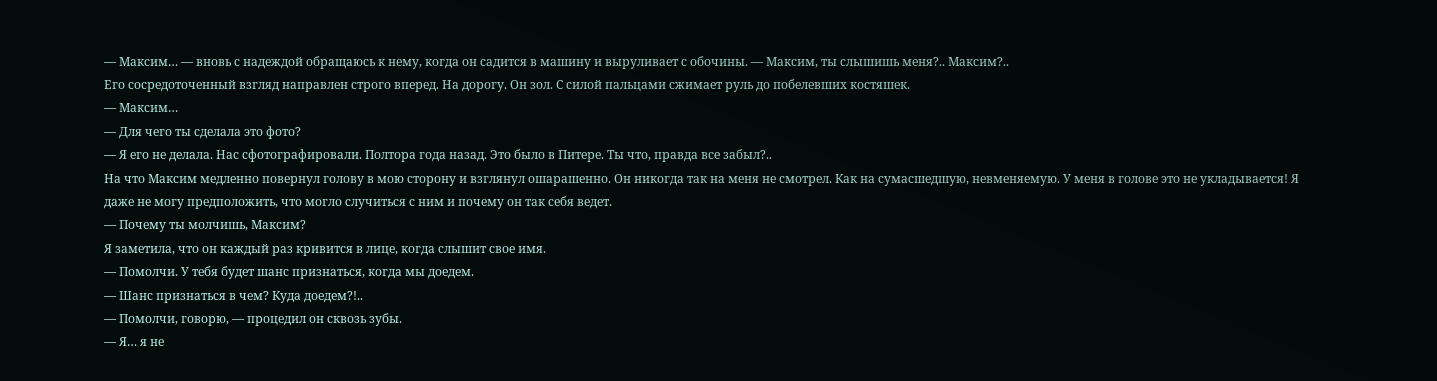— Максим… — вновь с надеждой обращаюсь к нему, когда он садится в машину и выруливает с обочины. — Максим, ты слышишь меня?.. Максим?..
Его сосредоточенный взгляд направлен строго вперед. На дорогу. Он зол. С силой пальцами сжимает руль до побелевших костяшек.
— Максим…
— Для чего ты сделала это фото?
— Я его не делала. Нас сфотографировали. Полтора года назад. Это было в Питере. Ты что, правда все забыл?..
На что Максим медленно повернул голову в мою сторону и взглянул ошарашенно. Он никогда так на меня не смотрел. Как на сумасшедшую, невменяемую. У меня в голове это не укладывается! Я даже не могу предположить, что могло случиться с ним и почему он так себя ведет.
— Почему ты молчишь, Максим?
Я заметила, что он каждый раз кривится в лице, когда слышит свое имя.
— Помолчи. У тебя будет шанс признаться, когда мы доедем.
— Шанс признаться в чем? Куда доедем?!..
— Помолчи, говорю, — процедил он сквозь зубы.
— Я… я не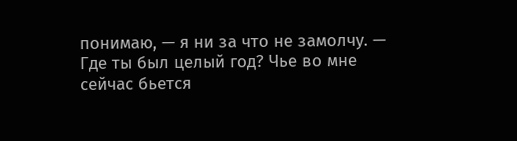понимаю, — я ни за что не замолчу. — Где ты был целый год? Чье во мне сейчас бьется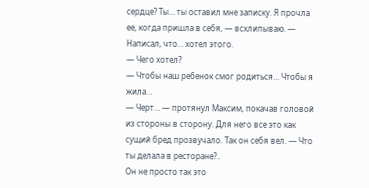сердце? Ты… ты оставил мне записку. Я прочла ее, когда пришла в себя, — всхлипываю. — Написал, что… хотел этого.
— Чего хотел?
— Чтобы наш ребенок смог родиться… Чтобы я жила…
— Черт… — протянул Максим, покачав головой из стороны в сторону. Для него все это как сущий бред прозвучало. Так он себя вел. — Что ты делала в ресторане?..
Он не просто так это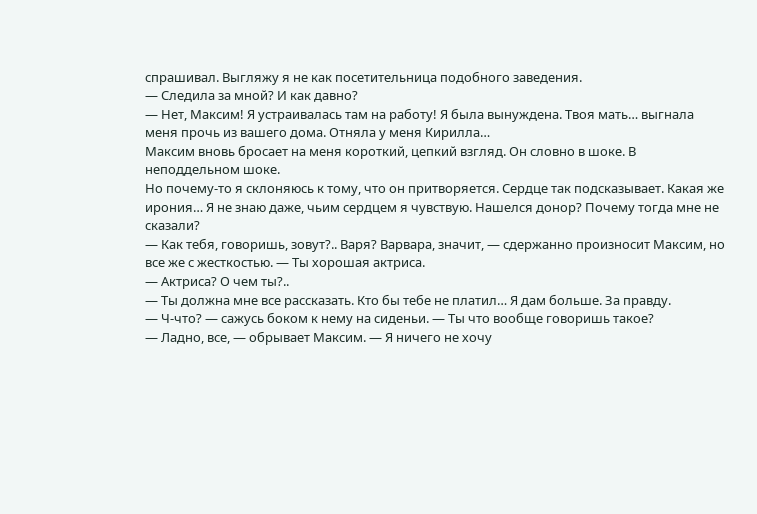спрашивал. Выгляжу я не как посетительница подобного заведения.
— Следила за мной? И как давно?
— Нет, Максим! Я устраивалась там на работу! Я была вынуждена. Твоя мать… выгнала меня прочь из вашего дома. Отняла у меня Кирилла…
Максим вновь бросает на меня короткий, цепкий взгляд. Он словно в шоке. В неподдельном шоке.
Но почему-то я склоняюсь к тому, что он притворяется. Сердце так подсказывает. Какая же ирония… Я не знаю даже, чьим сердцем я чувствую. Нашелся донор? Почему тогда мне не сказали?
— Как тебя, говоришь, зовут?.. Варя? Варвара, значит, — сдержанно произносит Максим, но все же с жесткостью. — Ты хорошая актриса.
— Актриса? О чем ты?..
— Ты должна мне все рассказать. Кто бы тебе не платил… Я дам больше. За правду.
— Ч-что? — сажусь боком к нему на сиденьи. — Ты что вообще говоришь такое?
— Ладно, все, — обрывает Максим. — Я ничего не хочу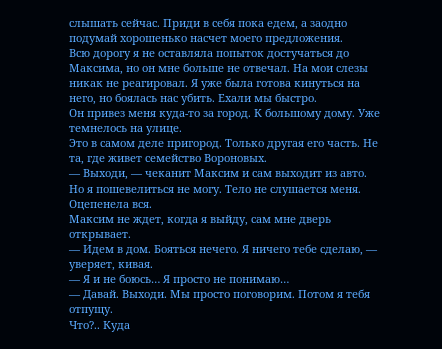слышать сейчас. Приди в себя пока едем, а заодно подумай хорошенько насчет моего предложения.
Всю дорогу я не оставляла попыток достучаться до Максима, но он мне больше не отвечал. На мои слезы никак не реагировал. Я уже была готова кинуться на него, но боялась нас убить. Ехали мы быстро.
Он привез меня куда-то за город. К большому дому. Уже темнелось на улице.
Это в самом деле пригород. Только другая его часть. Не та, где живет семейство Вороновых.
— Выходи, — чеканит Максим и сам выходит из авто.
Но я пошевелиться не могу. Тело не слушается меня. Оцепенела вся.
Максим не ждет, когда я выйду, сам мне дверь открывает.
— Идем в дом. Бояться нечего. Я ничего тебе сделаю, — уверяет, кивая.
— Я и не боюсь… Я просто не понимаю…
— Давай. Выходи. Мы просто поговорим. Потом я тебя отпущу.
Что?.. Куда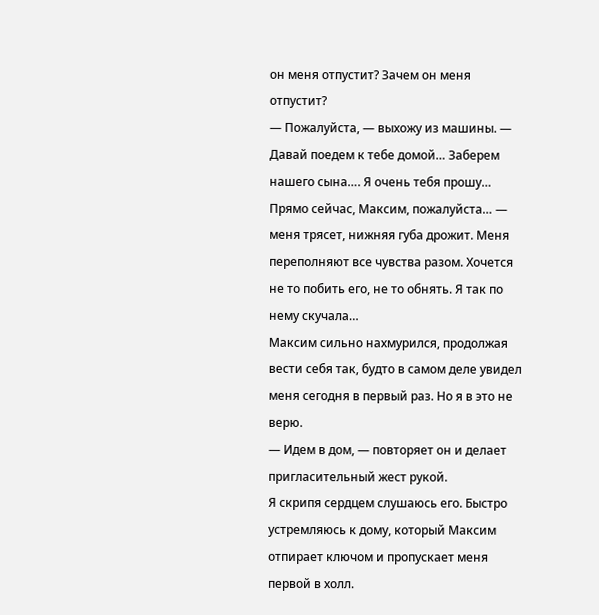он меня отпустит? Зачем он меня отпустит?
— Пожалуйста, — выхожу из машины. — Давай поедем к тебе домой… Заберем нашего сына…. Я очень тебя прошу… Прямо сейчас, Максим, пожалуйста… — меня трясет, нижняя губа дрожит. Меня переполняют все чувства разом. Хочется не то побить его, не то обнять. Я так по нему скучала…
Максим сильно нахмурился, продолжая вести себя так, будто в самом деле увидел меня сегодня в первый раз. Но я в это не верю.
— Идем в дом, — повторяет он и делает пригласительный жест рукой.
Я скрипя сердцем слушаюсь его. Быстро устремляюсь к дому, который Максим отпирает ключом и пропускает меня первой в холл.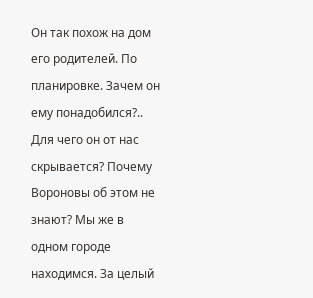Он так похож на дом его родителей. По планировке. Зачем он ему понадобился?.. Для чего он от нас скрывается? Почему Вороновы об этом не знают? Мы же в одном городе находимся. За целый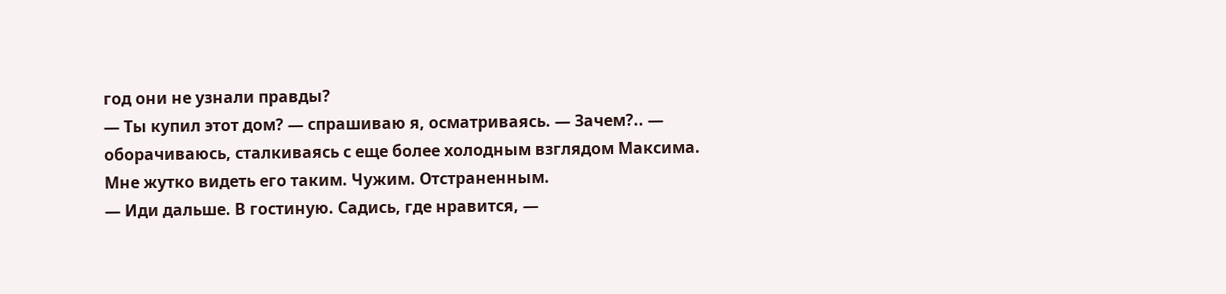год они не узнали правды?
— Ты купил этот дом? — спрашиваю я, осматриваясь. — Зачем?.. — оборачиваюсь, сталкиваясь с еще более холодным взглядом Максима. Мне жутко видеть его таким. Чужим. Отстраненным.
— Иди дальше. В гостиную. Садись, где нравится, —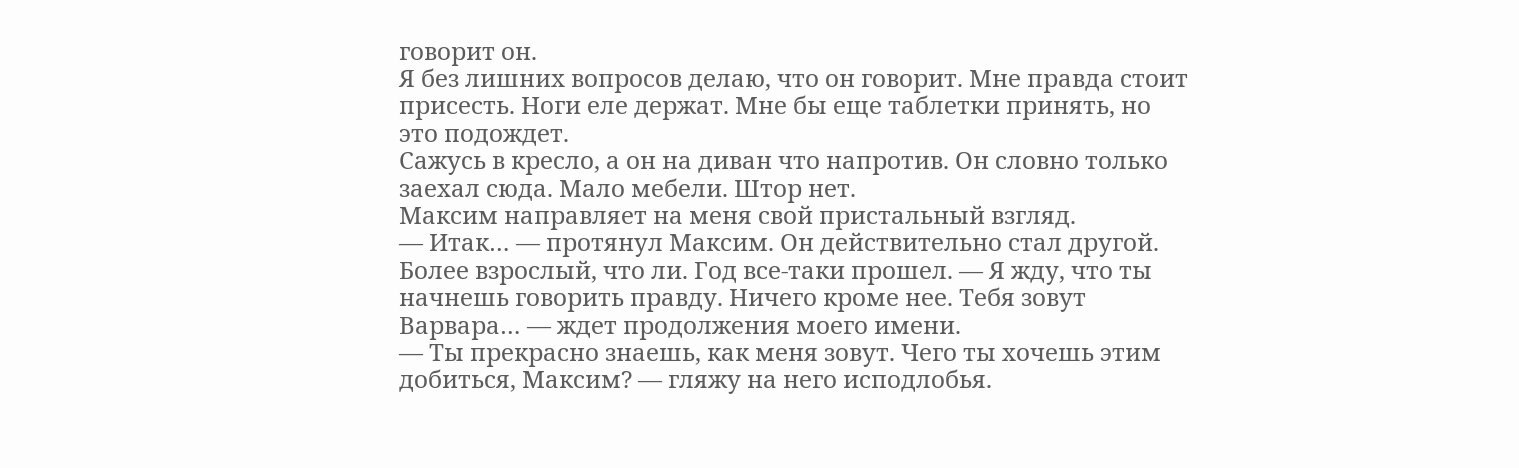говорит он.
Я без лишних вопросов делаю, что он говорит. Мне правда стоит присесть. Ноги еле держат. Мне бы еще таблетки принять, но это подождет.
Сажусь в кресло, а он на диван что напротив. Он словно только заехал сюда. Мало мебели. Штор нет.
Максим направляет на меня свой пристальный взгляд.
— Итак… — протянул Максим. Он действительно стал другой. Более взрослый, что ли. Год все-таки прошел. — Я жду, что ты начнешь говорить правду. Ничего кроме нее. Тебя зовут Варвара… — ждет продолжения моего имени.
— Ты прекрасно знаешь, как меня зовут. Чего ты хочешь этим добиться, Максим? — гляжу на него исподлобья.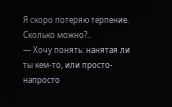Я скоро потеряю терпение. Сколько можно?..
— Хочу понять: нанятая ли ты кем-то, или просто-напросто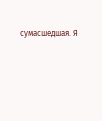сумасшедшая. Я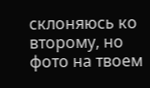склоняюсь ко второму, но фото на твоем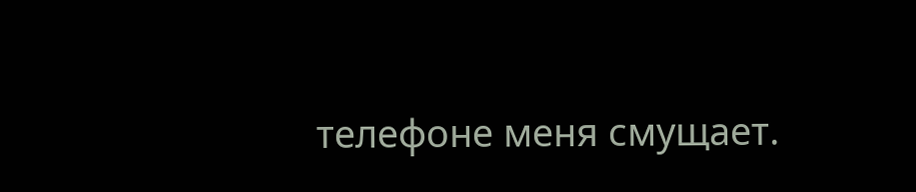телефоне меня смущает.